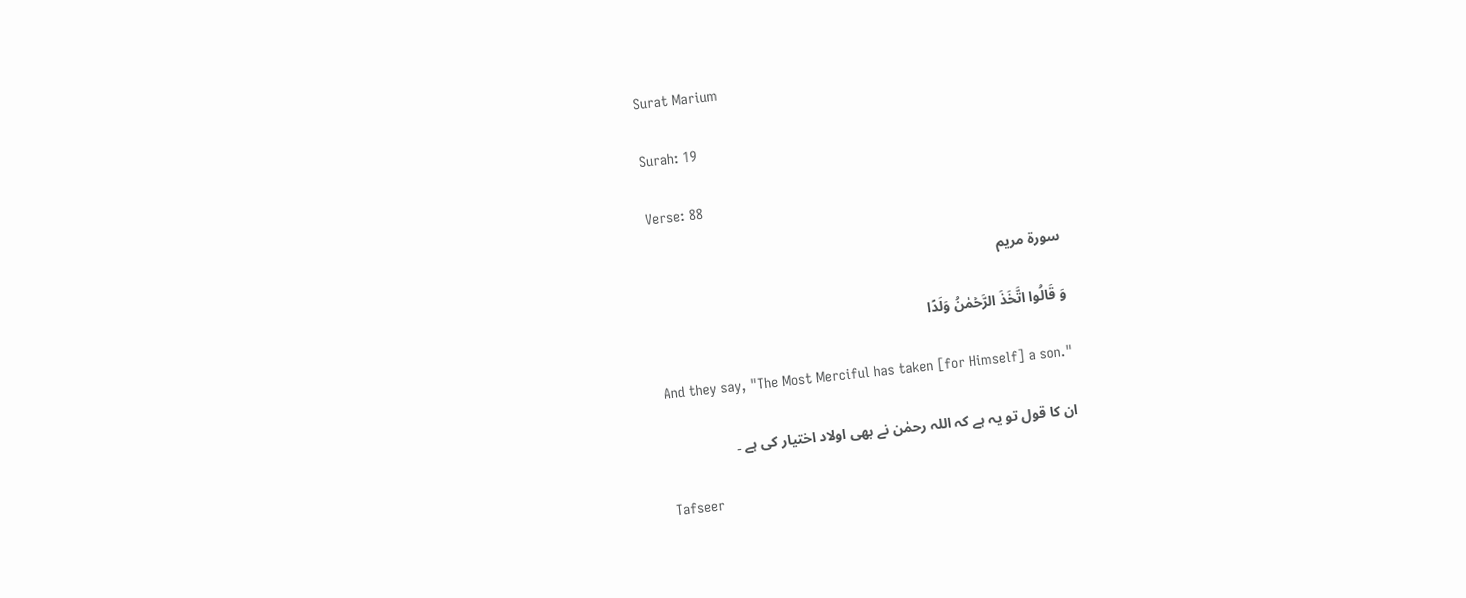Surat Marium

Surah: 19

Verse: 88

سورة مريم

وَ قَالُوا اتَّخَذَ الرَّحۡمٰنُ وَلَدًا

And they say, "The Most Merciful has taken [for Himself] a son."

ان کا قول تو یہ ہے کہ اللہ رحمٰن نے بھی اولاد اختیار کی ہے ۔

Tafseer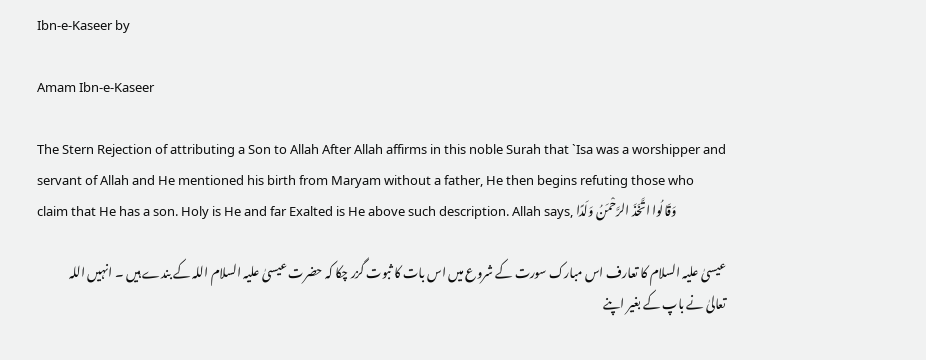Ibn-e-Kaseer by

Amam Ibn-e-Kaseer

The Stern Rejection of attributing a Son to Allah After Allah affirms in this noble Surah that `Isa was a worshipper and servant of Allah and He mentioned his birth from Maryam without a father, He then begins refuting those who claim that He has a son. Holy is He and far Exalted is He above such description. Allah says, وَقَالُوا اتَّخَذَ الرَّحْمَنُ وَلَدًا

عیسیٰ علیہ السلام کا تعارف اس مبارک سورت کے شروع میں اس بات کا ثبوت گزر چکا کہ حضرت عیسیٰ علیہ السلام اللہ کے بندے ہیں ۔ انہیں اللہ تعالیٰ نے باپ کے بغیر اپنے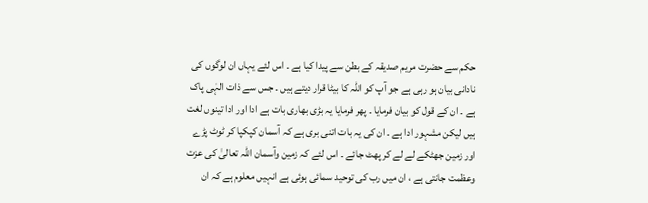حکم سے حضرت مریم صدیقہ کے بطن سے پیدا کیا ہے ۔ اس لئے یہاں ان لوگوں کی نادانی بیان ہو رہی ہے جو آپ کو اللہ کا بیٹا قرار دیتے ہیں ۔ جس سے ذات الہٰی پاک ہے ۔ ان کے قول کو بیان فرمایا ۔ پھر فرمایا یہ بڑی بھاری بات ہے ادا اور ادا تینوں لغت ہیں لیکن مشہور ادا ہے ۔ ان کی یہ بات اتنی بری ہے کہ آسمان کپکپا کر ٹوٹ پڑے اور زمین جھٹکے لے لے کر پھٹ جائے ۔ اس لئے کہ زمین وآسمان اللہ تعالیٰ کی عزت وعظمت جانتی ہے ، ان میں رب کی توحید سمائی ہوئی ہے انہیں معلوم ہے کہ ان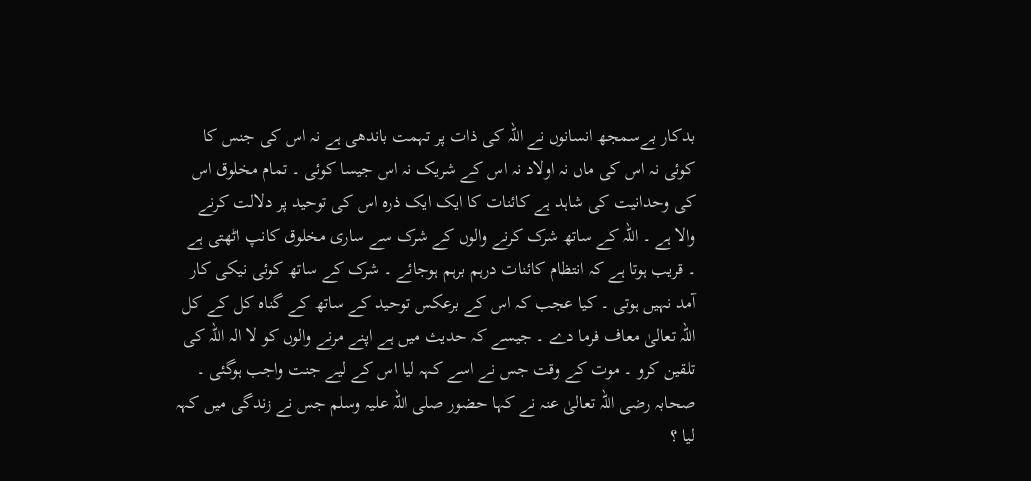بدکار بےسمجھ انسانوں نے اللہ کی ذات پر تہمت باندھی ہے نہ اس کی جنس کا کوئی نہ اس کی ماں نہ اولاد نہ اس کے شریک نہ اس جیسا کوئی ۔ تمام مخلوق اس کی وحدانیت کی شاہد ہے کائنات کا ایک ایک ذرہ اس کی توحید پر دلالت کرنے والا ہے ۔ اللہ کے ساتھ شرک کرنے والوں کے شرک سے ساری مخلوق کانپ اٹھتی ہے ۔ قریب ہوتا ہے کہ انتظام کائنات درہم برہم ہوجائے ۔ شرک کے ساتھ کوئی نیکی کار آمد نہیں ہوتی ۔ کیا عجب کہ اس کے برعکس توحید کے ساتھ کے گناہ کل کے کل اللہ تعالیٰ معاف فرما دے ۔ جیسے کہ حدیث میں ہے اپنے مرنے والوں کو لا الہ اللہ کی تلقین کرو ۔ موت کے وقت جس نے اسے کہہ لیا اس کے لیے جنت واجب ہوگئی ۔ صحابہ رضی اللہ تعالیٰ عنہ نے کہا حضور صلی اللہ علیہ وسلم جس نے زندگی میں کہہ لیا ؟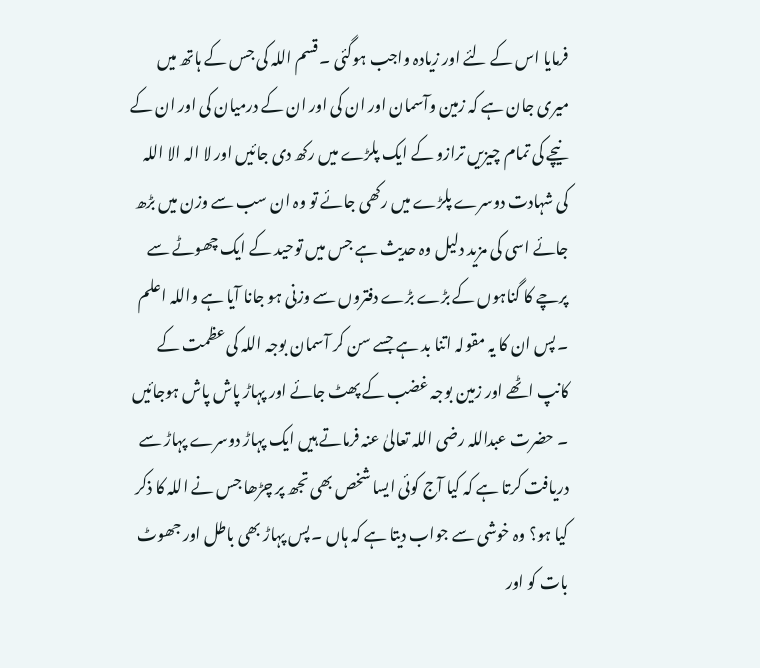فرمایا اس کے لئے اور زیادہ واجب ہوگئی ۔ قسم اللہ کی جس کے ہاتھ میں میری جان ہے کہ زمین وآسمان اور ان کی اور ان کے درمیان کی اور ان کے نیچے کی تمام چیزیں ترازو کے ایک پلڑے میں رکھ دی جائیں اور لا الہ الا اللہ کی شہادت دوسرے پلڑے میں رکھی جائے تو وہ ان سب سے وزن میں بڑھ جائے اسی کی مزید دلیل وہ حدیث ہے جس میں توحید کے ایک چھوٹے سے پرچے کا گناہوں کے بڑے بڑے دفتروں سے وزنی ہو جانا آیا ہے واللہ اعلم ۔ پس ان کا یہ مقولہ اتنا بد ہے جسے سن کر آسمان بوجہ اللہ کی عظمت کے کانپ اٹھے اور زمین بوجہ غضب کے پھٹ جائے اور پہاڑ پاش پاش ہوجائیں ۔ حضرت عبداللہ رضی اللہ تعالیٰ عنہ فرماتے ہیں ایک پہاڑ دوسرے پہاڑ سے دریافت کرتا ہے کہ کیا آج کوئی ایسا شخص بھی تجھ پر چڑھا جس نے اللہ کا ذکر کیا ہو؟ وہ خوشی سے جواب دیتا ہے کہ ہاں ۔ پس پہاڑ بھی باطل اور جھوٹ بات کو اور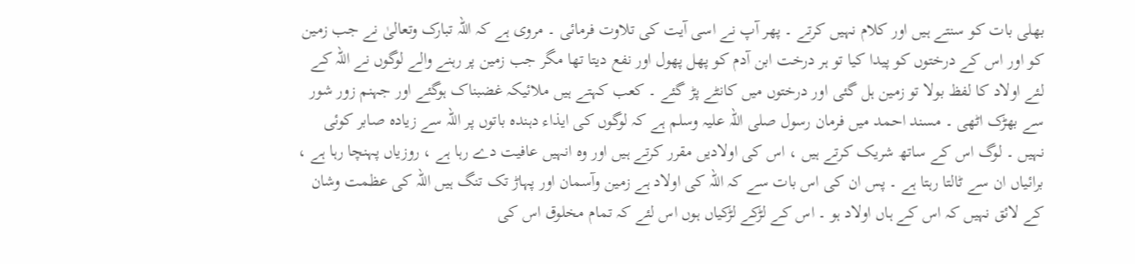بھلی بات کو سنتے ہیں اور کلام نہیں کرتے ۔ پھر آپ نے اسی آیت کی تلاوت فرمائی ۔ مروی ہے کہ اللہ تبارک وتعالیٰ نے جب زمین کو اور اس کے درختوں کو پیدا کیا تو ہر درخت ابن آدم کو پھل پھول اور نفع دیتا تھا مگر جب زمین پر رہنے والے لوگوں نے اللہ کے لئے اولاد کا لفظ بولا تو زمین ہل گئی اور درختوں میں کانٹے پڑ گئے ۔ کعب کہتے ہیں ملائیکہ غضبناک ہوگئے اور جہنم زور شور سے بھڑک اٹھی ۔ مسند احمد میں فرمان رسول صلی اللہ علیہ وسلم ہے کہ لوگوں کی ایذاء دہندہ باتوں پر اللہ سے زیادہ صابر کوئی نہیں ۔ لوگ اس کے ساتھ شریک کرتے ہیں ، اس کی اولادیں مقرر کرتے ہیں اور وہ انہیں عافیت دے رہا ہے ، روزیاں پہنچا رہا ہے ، برائیاں ان سے ٹالتا رہتا ہے ۔ پس ان کی اس بات سے کہ اللہ کی اولاد ہے زمین وآسمان اور پہاڑ تک تنگ ہیں اللہ کی عظمت وشان کے لائق نہیں کہ اس کے ہاں اولاد ہو ۔ اس کے لڑکے لڑکیاں ہوں اس لئے کہ تمام مخلوق اس کی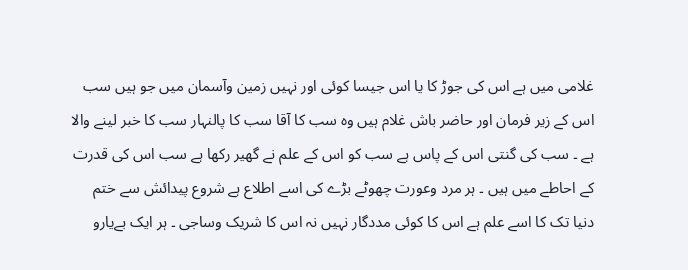غلامی میں ہے اس کی جوڑ کا یا اس جیسا کوئی اور نہیں زمین وآسمان میں جو ہیں سب اس کے زیر فرمان اور حاضر باش غلام ہیں وہ سب کا آقا سب کا پالنہار سب کا خبر لینے والا ہے ۔ سب کی گنتی اس کے پاس ہے سب کو اس کے علم نے گھیر رکھا ہے سب اس کی قدرت کے احاطے میں ہیں ۔ ہر مرد وعورت چھوٹے بڑے کی اسے اطلاع ہے شروع پیدائش سے ختم دنیا تک کا اسے علم ہے اس کا کوئی مددگار نہیں نہ اس کا شریک وساجی ۔ ہر ایک بےیارو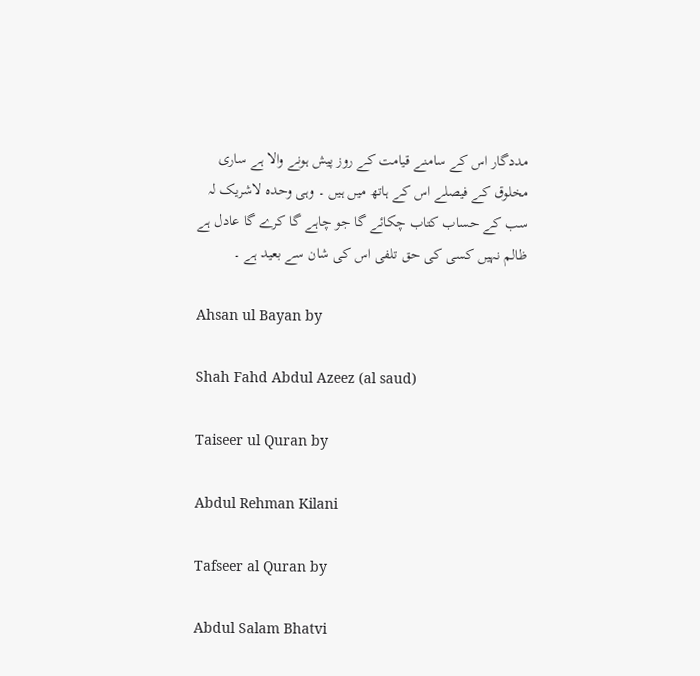مددگار اس کے سامنے قیامت کے روز پیش ہونے والا ہے ساری مخلوق کے فیصلے اس کے ہاتھ میں ہیں ۔ وہی وحدہ لاشریک لہ سب کے حساب کتاب چکائے گا جو چاہے گا کرے گا عادل ہے ظالم نہیں کسی کی حق تلفی اس کی شان سے بعید ہے ۔

Ahsan ul Bayan by

Shah Fahd Abdul Azeez (al saud)

Taiseer ul Quran by

Abdul Rehman Kilani

Tafseer al Quran by

Abdul Salam Bhatvi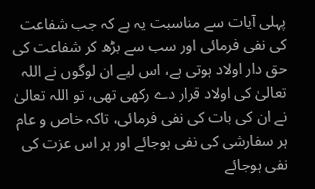پہلی آیات سے مناسبت یہ ہے کہ جب شفاعت کی نفی فرمائی اور سب سے بڑھ کر شفاعت کی حق دار اولاد ہوتی ہے، اس لیے ان لوگوں نے اللہ تعالیٰ کی اولاد قرار دے رکھی تھی، تو اللہ تعالیٰ نے ان کی بات کی نفی فرمائی، تاکہ خاص و عام ہر سفارشی کی نفی ہوجائے اور ہر اس عزت کی نفی ہوجائے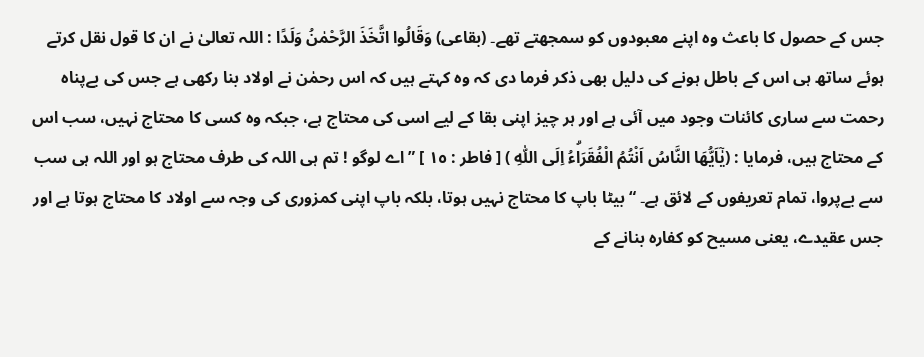جس کے حصول کا باعث وہ اپنے معبودوں کو سمجھتے تھے۔ (بقاعی) وَقَالُوا اتَّخَذَ الرَّحْمٰنُ وَلَدًا : اللہ تعالیٰ نے ان کا قول نقل کرتے ہوئے ساتھ ہی اس کے باطل ہونے کی دلیل بھی ذکر فرما دی کہ وہ کہتے ہیں کہ اس رحمٰن نے اولاد بنا رکھی ہے جس کی بےپناہ رحمت سے ساری کائنات وجود میں آئی ہے اور ہر چیز اپنی بقا کے لیے اسی کی محتاج ہے، جبکہ وہ کسی کا محتاج نہیں، سب اس کے محتاج ہیں، فرمایا : (يٰٓاَيُّهَا النَّاسُ اَنْتُمُ الْفُقَرَاۗءُ اِلَى اللّٰهِ ) [ فاطر : ١٥ ] ” اے لوگو ! تم ہی اللہ کی طرف محتاج ہو اور اللہ ہی سب سے بےپروا، تمام تعریفوں کے لائق ہے۔ “ بیٹا باپ کا محتاج نہیں ہوتا، بلکہ باپ اپنی کمزوری کی وجہ سے اولاد کا محتاج ہوتا ہے اور جس عقیدے، یعنی مسیح کو کفارہ بنانے کے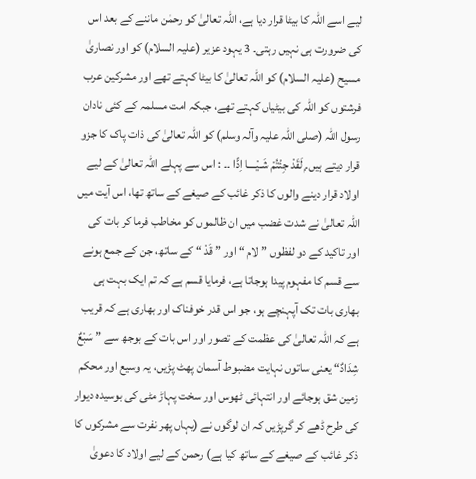لیے اسے اللہ کا بیٹا قرار دیا ہے، اللہ تعالیٰ کو رحمٰن ماننے کے بعد اس کی ضرورت ہی نہیں رہتی۔ 3 یہود عزیر (علیہ السلام) کو اور نصاریٰ مسیح (علیہ السلام) کو اللہ تعالیٰ کا بیٹا کہتے تھے اور مشرکین عرب فرشتوں کو اللہ کی بیٹیاں کہتے تھے، جبکہ امت مسلمہ کے کئی نادان رسول اللہ (صلی اللہ علیہ وآلہ وسلم) کو اللہ تعالیٰ کی ذات پاک کا جزو قرار دیتے ہیں۔ ۭلَقَدْ جِئْتُمْ شَـيْــــا اِدًّا ۔۔ : اس سے پہلے اللہ تعالیٰ کے لیے اولاد قرار دینے والوں کا ذکر غائب کے صیغے کے ساتھ تھا، اس آیت میں اللہ تعالیٰ نے شدت غضب میں ان ظالموں کو مخاطب فرما کر بات کی اور تاکید کے دو لفظوں ” لام “ اور ” قَدْ “ کے ساتھ، جن کے جمع ہونے سے قسم کا مفہوم پیدا ہوجاتا ہے، فرمایا قسم ہے کہ تم ایک بہت ہی بھاری بات تک آپہنچے ہو، جو اس قدر خوفناک اور بھاری ہے کہ قریب ہے کہ اللہ تعالیٰ کی عظمت کے تصور اور اس بات کے بوجھ سے ” سَبْعٌ شِدَادٌ“ یعنی ساتوں نہایت مضبوط آسمان پھٹ پڑیں، یہ وسیع اور محکم زمین شق ہوجائے اور انتہائی ٹھوس اور سخت پہاڑ مٹی کی بوسیدہ دیوار کی طرح ڈھے کر گرپڑیں کہ ان لوگوں نے (یہاں پھر نفرت سے مشرکوں کا ذکر غائب کے صیغے کے ساتھ کیا ہے) رحمن کے لیے اولاد کا دعویٰ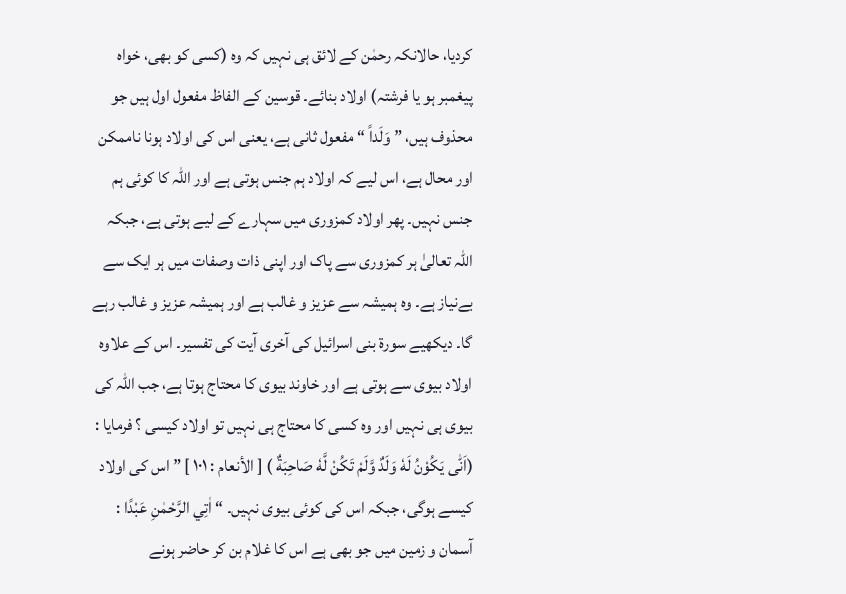کردیا، حالانکہ رحمٰن کے لائق ہی نہیں کہ وہ (کسی کو بھی، خواہ پیغمبر ہو یا فرشتہ) اولاد بنائے۔ قوسین کے الفاظ مفعول اول ہیں جو محذوف ہیں، ” وَلَداً “ مفعول ثانی ہے، یعنی اس کی اولاد ہونا ناممکن اور محال ہے، اس لیے کہ اولاد ہم جنس ہوتی ہے اور اللہ کا کوئی ہم جنس نہیں۔ پھر اولاد کمزوری میں سہارے کے لیے ہوتی ہے، جبکہ اللہ تعالیٰ ہر کمزوری سے پاک اور اپنی ذات وصفات میں ہر ایک سے بےنیاز ہے۔ وہ ہمیشہ سے عزیز و غالب ہے اور ہمیشہ عزیز و غالب رہے گا۔ دیکھیے سورة بنی اسرائیل کی آخری آیت کی تفسیر۔ اس کے علاوہ اولاد بیوی سے ہوتی ہے اور خاوند بیوی کا محتاج ہوتا ہے، جب اللہ کی بیوی ہی نہیں اور وہ کسی کا محتاج ہی نہیں تو اولاد کیسی ؟ فرمایا : (اَنّٰى يَكُوْنُ لَهٗ وَلَدٌ وَّلَمْ تَكُنْ لَّهٗ صَاحِبَةٌ ) [ الأنعام : ١٠١ ] ” اس کی اولاد کیسے ہوگی، جبکہ اس کی کوئی بیوی نہیں۔ “ اٰتِي الرَّحْمٰنِ عَبْدًا : آسمان و زمین میں جو بھی ہے اس کا غلام بن کر حاضر ہونے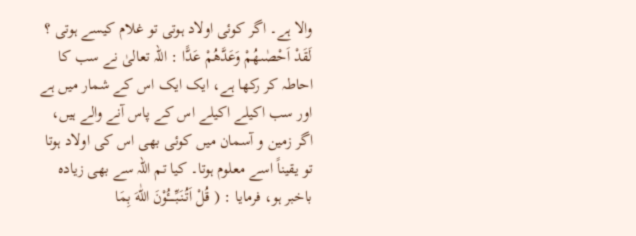والا ہے۔ اگر کوئی اولاد ہوتی تو غلام کیسے ہوتی ؟ لَقَدْ اَحْصٰىهُمْ وَعَدَّهُمْ عَدًّا : اللہ تعالیٰ نے سب کا احاطہ کر رکھا ہے، ایک ایک اس کے شمار میں ہے اور سب اکیلے اکیلے اس کے پاس آنے والے ہیں، اگر زمین و آسمان میں کوئی بھی اس کی اولاد ہوتا تو یقیناً اسے معلوم ہوتا۔ کیا تم اللہ سے بھی زیادہ باخبر ہو، فرمایا : ( قُلْ اَتُنَبِّـــــُٔوْنَ اللّٰهَ بِمَا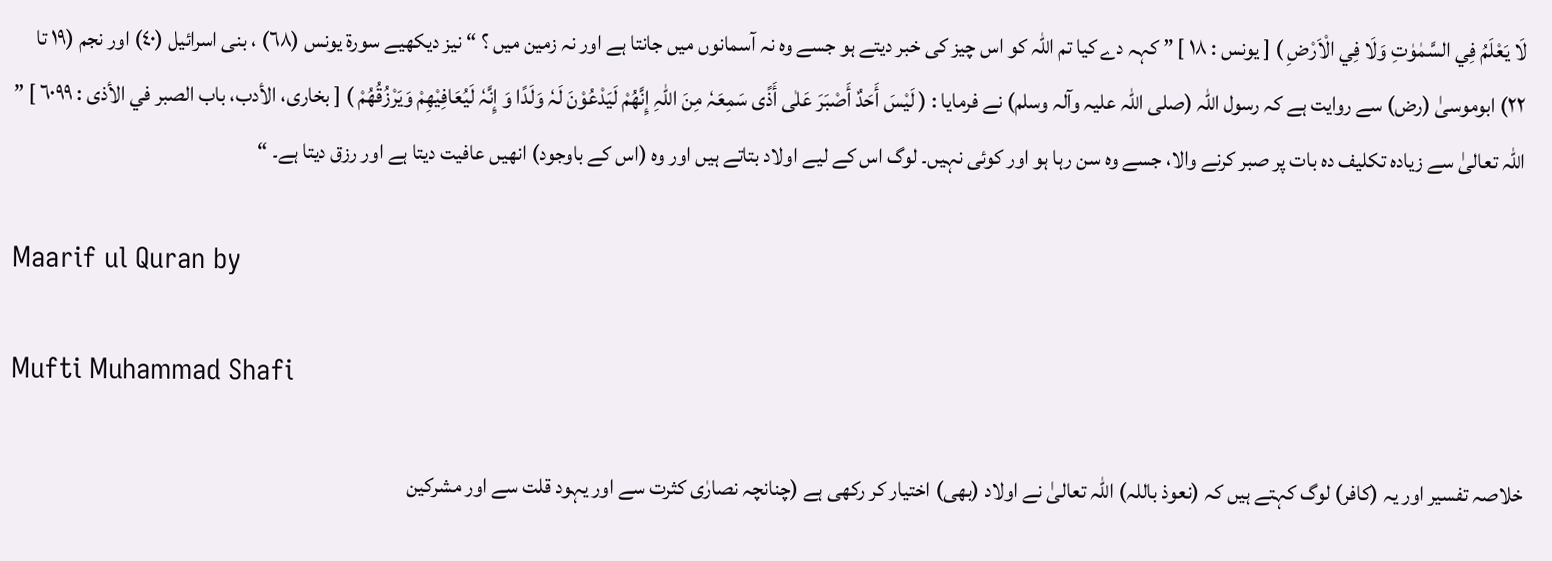لَا يَعْلَمُ فِي السَّمٰوٰتِ وَلَا فِي الْاَرْضِ ) [ یونس : ١٨ ] ” کہہ دے کیا تم اللہ کو اس چیز کی خبر دیتے ہو جسے وہ نہ آسمانوں میں جانتا ہے اور نہ زمین میں ؟ “ نیز دیکھیے سورة یونس (٦٨) ، بنی اسرائیل (٤٠) اور نجم (١٩ تا ٢٢) ابوموسیٰ (رض) سے روایت ہے کہ رسول اللہ (صلی اللہ علیہ وآلہ وسلم) نے فرمایا : ( لَیْسَ أَحَدٌ أَصْبَرَ عَلٰی أَذًی سَمِعَہٗ مِنَ اللّٰہِ إِنَّھُمْ لَیَدْعُوْنَ لَہٗ وَلَدًا وَ إِنَّہٗ لَیُعَافِیْھِمْ وَیَرْزُقُھُمْ ) [ بخاری، الأدب، باب الصبر في الأذی : ٦٠٩٩ ] ” اللہ تعالیٰ سے زیادہ تکلیف دہ بات پر صبر کرنے والا، جسے وہ سن رہا ہو اور کوئی نہیں۔ لوگ اس کے لیے اولاد بتاتے ہیں اور وہ (اس کے باوجود) انھیں عافیت دیتا ہے اور رزق دیتا ہے۔ “

Maarif ul Quran by

Mufti Muhammad Shafi

خلاصہ تفسیر اور یہ (کافر) لوگ کہتے ہیں کہ (نعوذ باللہ) اللہ تعالیٰ نے اولاد (بھی) اختیار کر رکھی ہے (چنانچہ نصارٰی کثرت سے اور یہود قلت سے اور مشرکین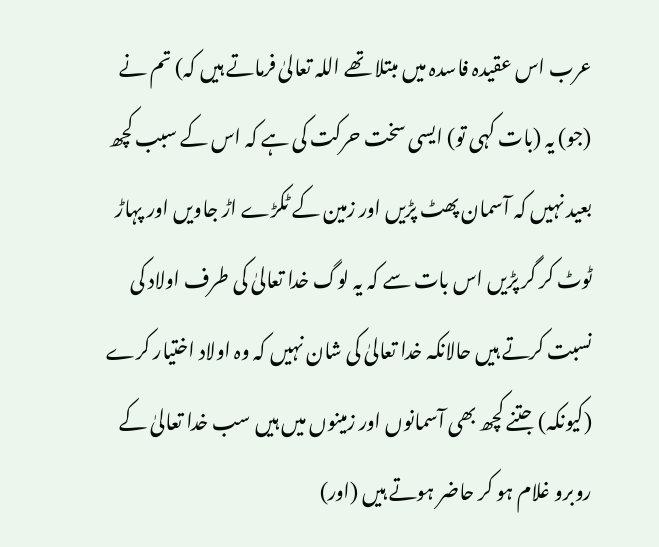عرب اس عقیدہ فاسدہ میں مبتلا تھے اللہ تعالیٰ فرماتے ہیں کہ) تم نے (جو) یہ (بات کہی تو) ایسی سخت حرکت کی ہے کہ اس کے سبب کچھ بعید نہیں کہ آسمان پھٹ پڑیں اور زمین کے ٹکڑے اڑ جاویں اور پہاڑ ٹوٹ کر گر پڑیں اس بات سے کہ یہ لوگ خدا تعالیٰ کی طرف اولاد کی نسبت کرتے ہیں حالانکہ خدا تعالیٰ کی شان نہیں کہ وہ اولاد اختیار کرے (کیونکہ) جتنے کچھ بھی آسمانوں اور زمینوں میں ہیں سب خدا تعالیٰ کے روبرو غلام ہو کر حاضر ہوتے ہیں (اور)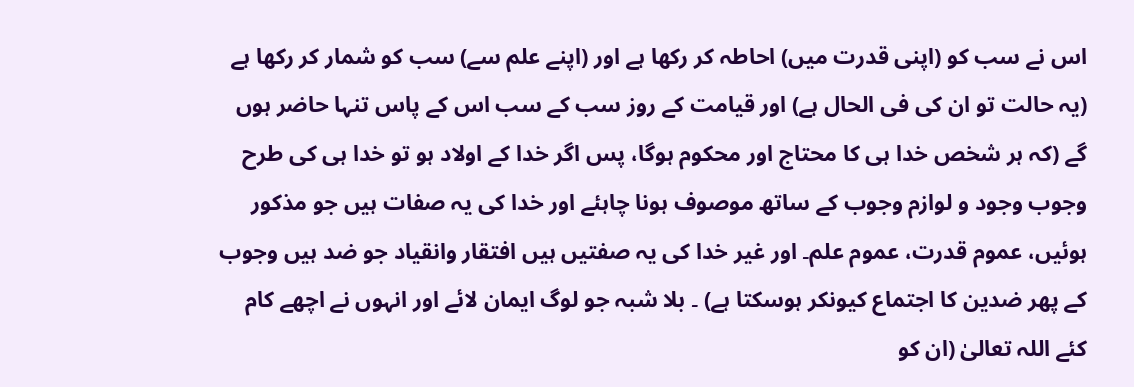اس نے سب کو (اپنی قدرت میں) احاطہ کر رکھا ہے اور (اپنے علم سے) سب کو شمار کر رکھا ہے (یہ حالت تو ان کی فی الحال ہے) اور قیامت کے روز سب کے سب اس کے پاس تنہا حاضر ہوں گے (کہ ہر شخص خدا ہی کا محتاج اور محکوم ہوگا، پس اگر خدا کے اولاد ہو تو خدا ہی کی طرح وجوب وجود و لوازم وجوب کے ساتھ موصوف ہونا چاہئے اور خدا کی یہ صفات ہیں جو مذکور ہوئیں، عموم قدرت، عموم علم۔ اور غیر خدا کی یہ صفتیں ہیں افتقار وانقیاد جو ضد ہیں وجوب کے پھر ضدین کا اجتماع کیونکر ہوسکتا ہے) ۔ بلا شبہ جو لوگ ایمان لائے اور انہوں نے اچھے کام کئے اللہ تعالیٰ (ان کو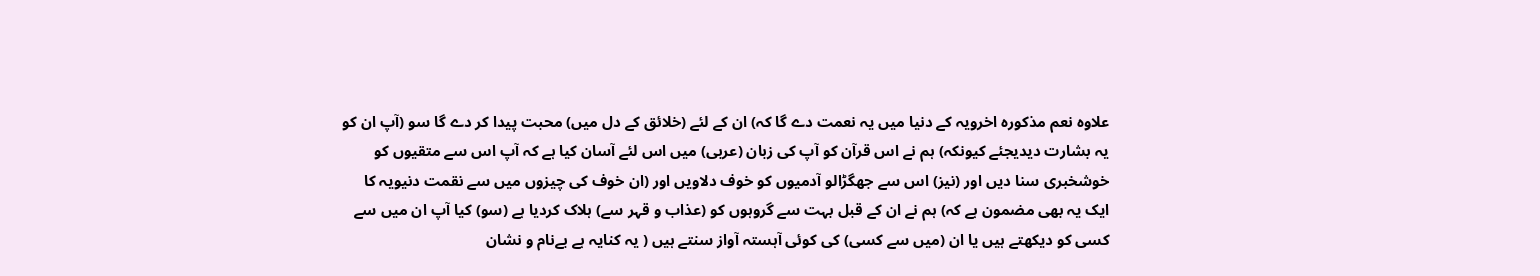علاوہ نعم مذکورہ اخرویہ کے دنیا میں یہ نعمت دے گا کہ) ان کے لئے (خلائق کے دل میں) محبت پیدا کر دے گا سو (آپ ان کو یہ بشارت دیدیجئے کیونکہ) ہم نے اس قرآن کو آپ کی زبان (عربی) میں اس لئے آسان کیا ہے کہ آپ اس سے متقیوں کو خوشخبری سنا دیں اور (نیز) اس سے جھگڑالو آدمیوں کو خوف دلاویں اور (ان خوف کی چیزوں میں سے نقمت دنیویہ کا ایک یہ بھی مضمون ہے کہ) ہم نے ان کے قبل بہت سے گروہوں کو (عذاب و قہر سے) ہلاک کردیا ہے (سو) کیا آپ ان میں سے کسی کو دیکھتے ہیں یا ان (میں سے کسی) کی کوئی آہستہ آواز سنتے ہیں ( یہ کنایہ ہے بےنام و نشان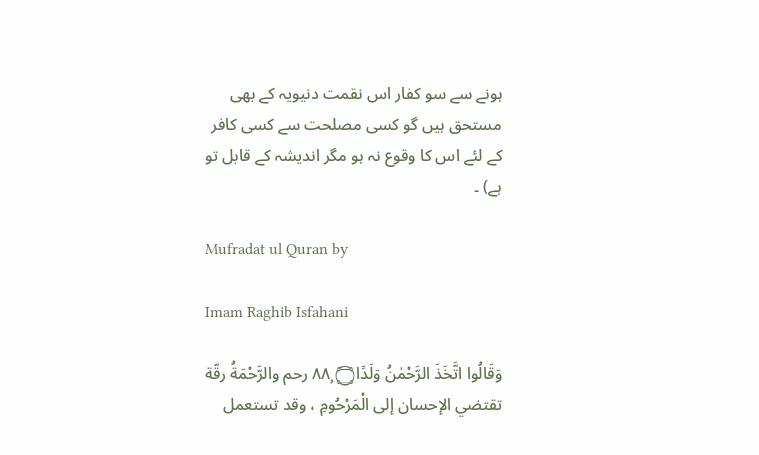ہونے سے سو کفار اس نقمت دنیویہ کے بھی مستحق ہیں گو کسی مصلحت سے کسی کافر کے لئے اس کا وقوع نہ ہو مگر اندیشہ کے قابل تو ہے) ۔

Mufradat ul Quran by

Imam Raghib Isfahani

وَقَالُوا اتَّخَذَ الرَّحْمٰنُ وَلَدًا۝ ٨٨ۭ رحم والرَّحْمَةُ رقّة تقتضي الإحسان إلى الْمَرْحُومِ ، وقد تستعمل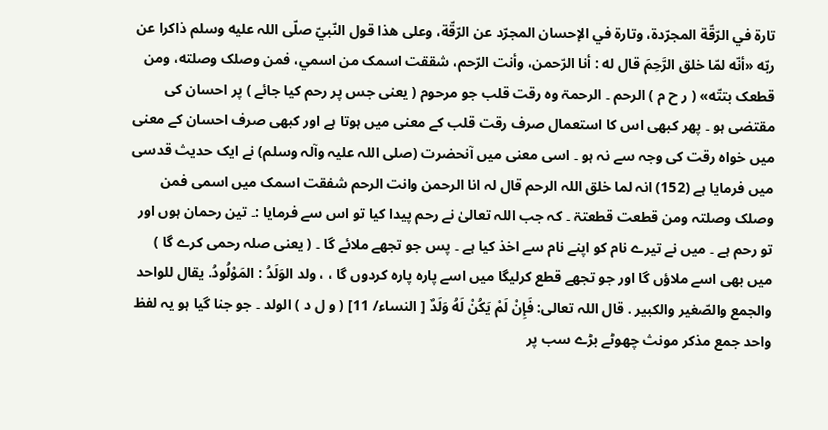تارة في الرّقّة المجرّدة، وتارة في الإحسان المجرّد عن الرّقّة، وعلی هذا قول النّبيّ صلّى اللہ عليه وسلم ذاکرا عن ربّه «أنّه لمّا خلق الرَّحِمَ قال له : أنا الرّحمن، وأنت الرّحم، شققت اسمک من اسمي، فمن وصلک وصلته، ومن قطعک بتتّه» ( ر ح م ) الرحم ۔ الرحمۃ وہ رقت قلب جو مرحوم ( یعنی جس پر رحم کیا جائے ) پر احسان کی مقتضی ہو ۔ پھر کبھی اس کا استعمال صرف رقت قلب کے معنی میں ہوتا ہے اور کبھی صرف احسان کے معنی میں خواہ رقت کی وجہ سے نہ ہو ۔ اسی معنی میں آنحضرت (صلی اللہ علیہ وآلہ وسلم) نے ایک حدیث قدسی میں فرمایا ہے (152) انہ لما خلق اللہ الرحم قال لہ انا الرحمن وانت الرحم شفقت اسمک میں اسمی فمن وصلک وصلتہ ومن قطعت قطعتۃ ۔ کہ جب اللہ تعالیٰ نے رحم پیدا کیا تو اس سے فرمایا :۔ تین رحمان ہوں اور تو رحم ہے ۔ میں نے تیرے نام کو اپنے نام سے اخذ کیا ہے ۔ پس جو تجھے ملائے گا ۔ ( یعنی صلہ رحمی کرے گا ) میں بھی اسے ملاؤں گا اور جو تجھے قطع کرلیگا میں اسے پارہ پارہ کردوں گا ، ، ولد الوَلَدُ : المَوْلُودُ. يقال للواحد والجمع والصّغير والکبير . قال اللہ تعالی: فَإِنْ لَمْ يَكُنْ لَهُ وَلَدٌ [ النساء/ 11] ( و ل د ) الولد ۔ جو جنا گیا ہو یہ لفظ واحد جمع مذکر مونث چھوٹے بڑے سب پر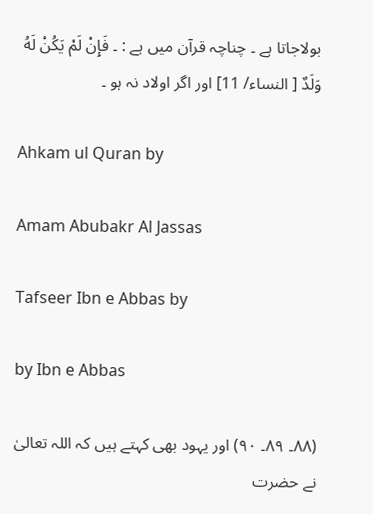بولاجاتا ہے ۔ چناچہ قرآن میں ہے : ۔ فَإِنْ لَمْ يَكُنْ لَهُ وَلَدٌ [ النساء/ 11] اور اگر اولاد نہ ہو ۔

Ahkam ul Quran by

Amam Abubakr Al Jassas

Tafseer Ibn e Abbas by

by Ibn e Abbas

(٨٨۔ ٨٩۔ ٩٠) اور یہود بھی کہتے ہیں کہ اللہ تعالیٰ نے حضرت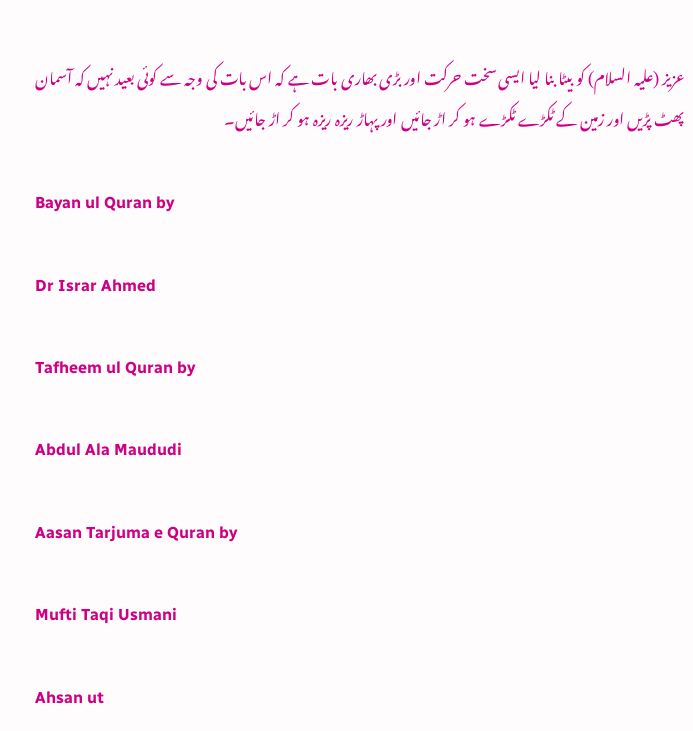عزیز (علیہ السلام) کو بیٹا بنا لیا ایسی سخت حرکت اور بڑی بھاری بات ہے کہ اس بات کی وجہ سے کوئی بعید نہیں کہ آسمان پھٹ پڑیں اور زمین کے ٹکڑے ٹکڑے ہو کر اڑ جائیں اور پہاڑ ریزہ ریزہ ہو کر اڑ جائیں۔

Bayan ul Quran by

Dr Israr Ahmed

Tafheem ul Quran by

Abdul Ala Maududi

Aasan Tarjuma e Quran by

Mufti Taqi Usmani

Ahsan ut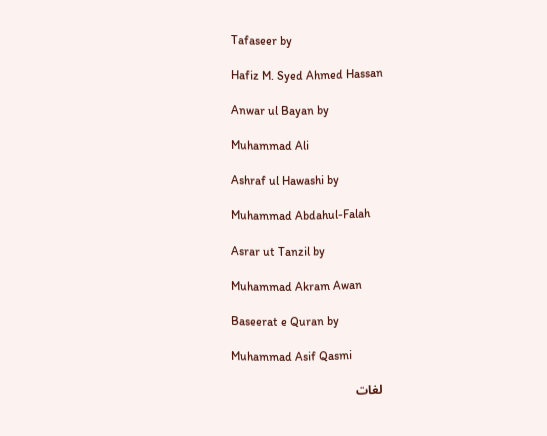Tafaseer by

Hafiz M. Syed Ahmed Hassan

Anwar ul Bayan by

Muhammad Ali

Ashraf ul Hawashi by

Muhammad Abdahul-Falah

Asrar ut Tanzil by

Muhammad Akram Awan

Baseerat e Quran by

Muhammad Asif Qasmi

لغات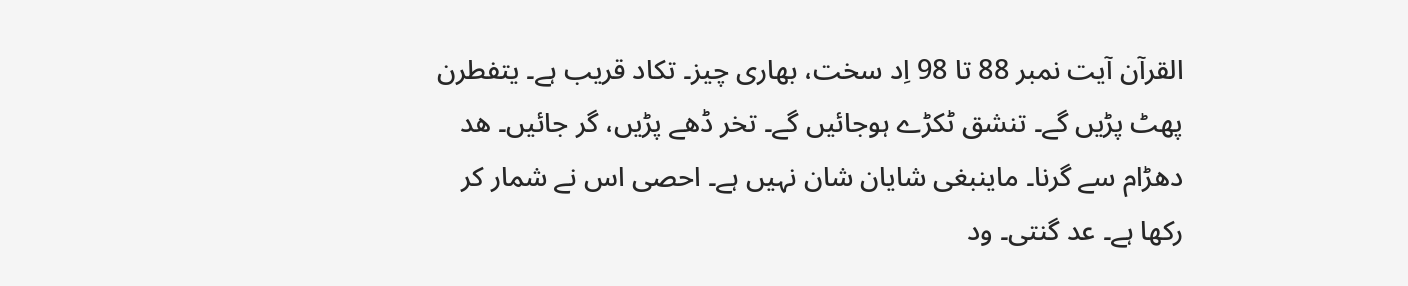القرآن آیت نمبر 88 تا 98 اِد سخت، بھاری چیز۔ تکاد قریب ہے۔ یتفطرن پھٹ پڑیں گے۔ تنشق ٹکڑے ہوجائیں گے۔ تخر ڈھے پڑیں، گر جائیں۔ ھد دھڑام سے گرنا۔ ماینبغی شایان شان نہیں ہے۔ احصی اس نے شمار کر رکھا ہے۔ عد گنتی۔ ود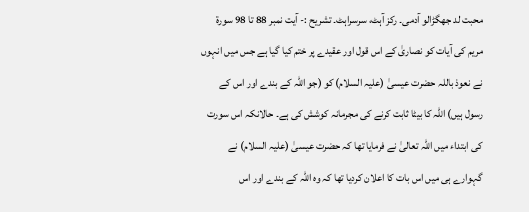محبت لد جھگڑالو آدمی۔ رکز آہٹ، سرسراہٹ۔ تشریح :- آیت نمبر 88 تا 98 سورة مریم کی آیات کو نصاریٰ کے اس قول اور عقیدے پر ختم کیا گیا ہے جس میں انہوں نے نعوذ باللہ حضرت عیسیٰ (علیہ السلام) کو (جو اللہ کے بندے اور اس کے رسول ہیں) اللہ کا بیٹا ثابت کرنے کی مجرمانہ کوشش کی ہے۔ حالانکہ اس سورت کی ابتداء میں اللہ تعالیٰ نے فرمایا تھا کہ حضرت عیسیٰ (علیہ السلام) نے گہوارے ہی میں اس بات کا اعلان کردیا تھا کہ وہ اللہ کے بندے اور اس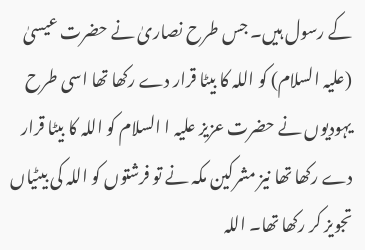کے رسول ہیں۔ جس طرح نصاریٰ نے حضرت عیسیٰ (علیہ السلام) کو اللہ کا بیٹا قرار دے رکھا تھا اسی طرح یہودیوں نے حضرت عزیز علیہ ا السلام کو اللہ کا بیٹا قرار دے رکھا تھا نیز مشرکین مکہ نے تو فرشتوں کو اللہ کی بیٹیاں تجویز کر رکھا تھا۔ اللہ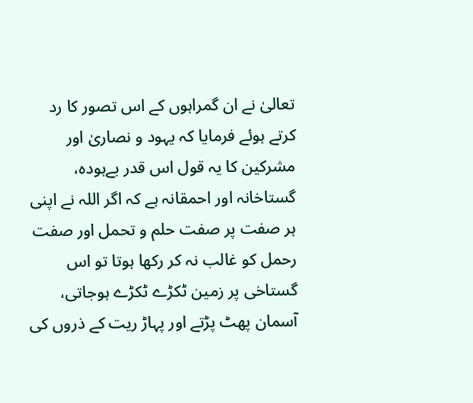تعالیٰ نے ان گمراہوں کے اس تصور کا رد کرتے ہوئے فرمایا کہ یہود و نصاریٰ اور مشرکین کا یہ قول اس قدر بےہودہ، گستاخانہ اور احمقانہ ہے کہ اگر اللہ نے اپنی ہر صفت پر صفت حلم و تحمل اور صفت رحمل کو غالب نہ کر رکھا ہوتا تو اس گستاخی پر زمین ٹکڑے ٹکڑے ہوجاتی، آسمان پھٹ پڑتے اور پہاڑ ریت کے ذروں کی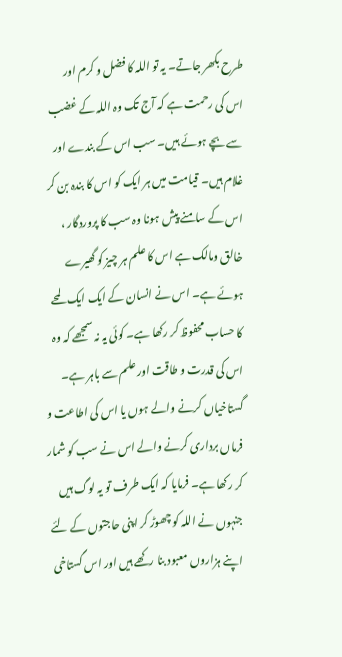طرح بکھر جاتے۔ یہ تو اللہ کا فضل و کرم اور اس کی رحمت ہے کہ آج تک وہ اللہ کے غضب سے بچے ہوئے ہیں۔ سب اس کے بندے اور غلام ہیں۔ قیامت میں ہر ایک کو اس کا بندہ بن کر اس کے سامنے پیش ہونا وہ سب کا پروردگار ، خالق ومالک ہے اس کا علم ہر چیز کو گھیرے ہوئے ہے۔ اس نے انسان کے ایک ایک لمحے کا حساب محفوظ کر رکھا ہے۔ کوئی یہ نہ سمجھے کہ وہ اس کی قدرت و طاقت اور علم سے باہر ہے۔ گستاخیاں کرنے والے ہوں یا اس کی اطاعت و فرماں برداری کرنے والے اس نے سب کو شمار کر رکھا ہے۔ فرمایا کہ ایک طرف تو یہ لوگ ہیں جنہوں نے اللہ کو چھوڑ کر اپنی حاجتوں کے لئے اپنے ہزاروں معبود بنا رکھے ہیں اور اس گستاخی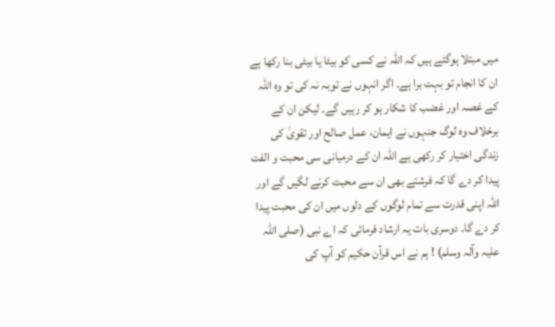میں مبتلا ہوگئے ہیں کہ اللہ نے کسی کو بیٹا یا بیٹی بنا رکھا ہے ان کا انجام تو بہت برا ہے۔ اگر انہوں نے توبہ نہ کی تو وہ اللہ کے غصہ اور غضب کا شکار ہو کر رہیں گے۔ لیکن ان کے برخلاف وہ لوگ جنہوں نے ایمان، عمل صالح اور تقویٰ کی زندگی اختیار کر رکھی ہے اللہ ان کے درمیانی سی محبت و الفت پیدا کر دے گا کہ فرشتے بھی ان سے محبت کرنے لگیں گے اور اللہ اپنی قدرت سے تمام لوگوں کے دلوں میں ان کی محبت پیدا کر دے گا۔ دوسری بات یہ ارشاد فرمائی کہ اے نبی (صلی اللہ علیہ وآلہ وسلم) ! ہم نے اس قرآن حکیم کو آپ کی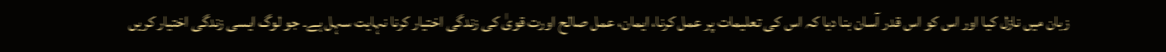زبان میں نازل کیا اور اس کو اس قدر آسان بنا دیا کہ اس کی تعلیمات پر عمل کرنا، ایمان، عمل صالح اورت قویٰ کی زندگی اختیار کرنا نہایت سہل ہے۔ جو لوگ ایسی زندگی اختیار کریں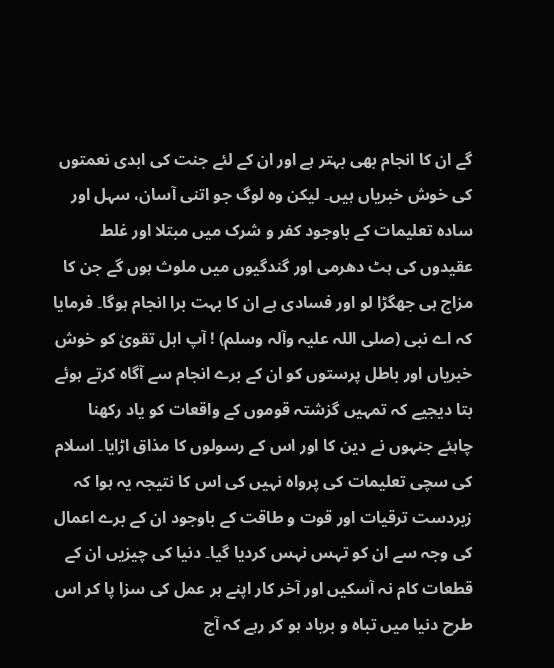گے ان کا انجام بھی بہتر ہے اور ان کے لئے جنت کی ابدی نعمتوں کی خوش خبریاں ہیں۔ لیکن وہ لوگ جو اتنی آسان، سہل اور سادہ تعلیمات کے باوجود کفر و شرک میں مبتلا اور غلط عقیدوں کی ہٹ دھرمی اور گندگیوں میں ملوث ہوں گے جن کا مزاج ہی جھگڑا لو اور فسادی ہے ان کا بہت برا انجام ہوگا۔ فرمایا کہ اے نبی (صلی اللہ علیہ وآلہ وسلم) ! آپ اہل تقویٰ کو خوش خبریاں اور باطل پرستوں کو ان کے برے انجام سے آگاہ کرتے ہوئے بتا دیجیے کہ تمہیں گزشتہ قوموں کے واقعات کو یاد رکھنا چاہئے جنہوں نے دین کا اور اس کے رسولوں کا مذاق اڑایا۔ اسلام کی سچی تعلیمات کی پرواہ نہیں کی اس کا نتیجہ یہ ہوا کہ زبردست ترقیات اور قوت و طاقت کے باوجود ان کے برے اعمال کی وجہ سے ان کو تہس نہس کردیا گیا۔ دنیا کی چیزیں ان کے قطعات کام نہ آسکیں اور آخر کار اپنے ہر عمل کی سزا پا کر اس طرح دنیا میں تباہ و برباد ہو کر رہے کہ آج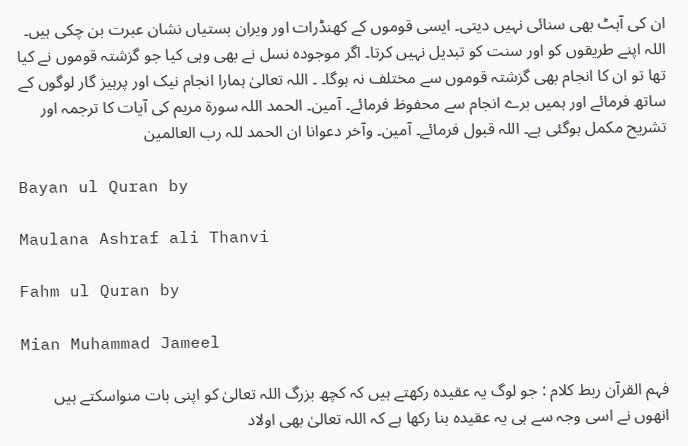ان کی آہٹ بھی سنائی نہیں دیتی۔ ایسی قوموں کے کھنڈرات اور ویران بستیاں نشان عبرت بن چکی ہیں۔ اللہ اپنے طریقوں کو اور سنت کو تبدیل نہیں کرتا۔ اگر موجودہ نسل نے بھی وہی کیا جو گزشتہ قوموں نے کیا تھا تو ان کا انجام بھی گزشتہ قوموں سے مختلف نہ ہوگا۔ ۔ اللہ تعالیٰ ہمارا انجام نیک اور پرہیز گار لوگوں کے ساتھ فرمائے اور ہمیں برے انجام سے محفوظ فرمائے۔ آمین۔ الحمد اللہ سورة مریم کی آیات کا ترجمہ اور تشریح مکمل ہوگئی ہے۔ اللہ قبول فرمائے۔ آمین۔ وآخر دعوانا ان الحمد للہ رب العالمین

Bayan ul Quran by

Maulana Ashraf ali Thanvi

Fahm ul Quran by

Mian Muhammad Jameel

فہم القرآن ربط کلام : جو لوگ یہ عقیدہ رکھتے ہیں کہ کچھ بزرگ اللہ تعالیٰ کو اپنی بات منواسکتے ہیں انھوں نے اسی وجہ سے ہی یہ عقیدہ بنا رکھا ہے کہ اللہ تعالیٰ بھی اولاد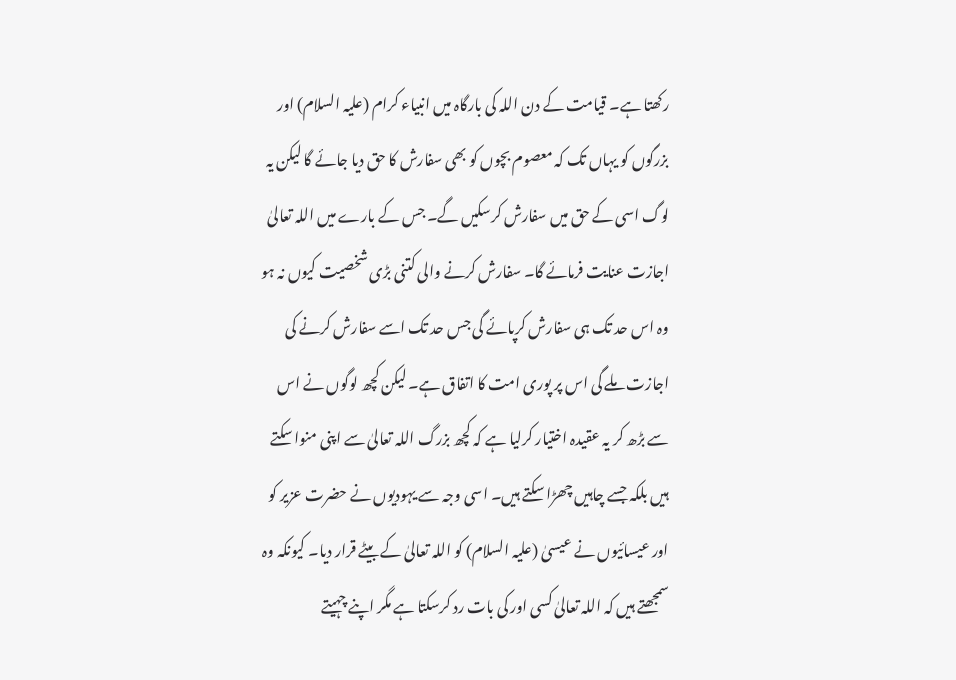رکھتا ہے۔ قیامت کے دن اللہ کی بارگاہ میں انبیاء کرام (علیہ السلام) اور بزرگوں کو یہاں تک کہ معصوم بچوں کو بھی سفارش کا حق دیا جائے گا لیکن یہ لوگ اسی کے حق میں سفارش کرسکیں گے۔ جس کے بارے میں اللہ تعالیٰ اجازت عنایت فرمائے گا۔ سفارش کرنے والی کتنی بڑی شخصیت کیوں نہ ہو وہ اس حد تک ہی سفارش کرپائے گی جس حد تک اسے سفارش کرنے کی اجازت ملے گی اس پر پوری امت کا اتفاق ہے۔ لیکن کچھ لوگوں نے اس سے بڑھ کر یہ عقیدہ اختیار کرلیا ہے کہ کچھ بزرگ اللہ تعالیٰ سے اپنی منوا سکتے ہیں بلکہ جسے چاہیں چھڑا سکتے ہیں۔ اسی وجہ سے یہودیوں نے حضرت عزیر کو اور عیسائیوں نے عیسیٰ (علیہ السلام) کو اللہ تعالیٰ کے بیٹے قرار دیا۔ کیونکہ وہ سمجھتے ہیں کہ اللہ تعالیٰ کسی اور کی بات رد کرسکتا ہے مگر اپنے چہیتے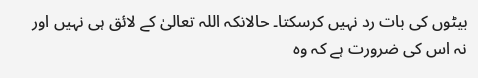بیٹوں کی بات رد نہیں کرسکتا۔ حالانکہ اللہ تعالیٰ کے لائق ہی نہیں اور نہ اس کی ضرورت ہے کہ وہ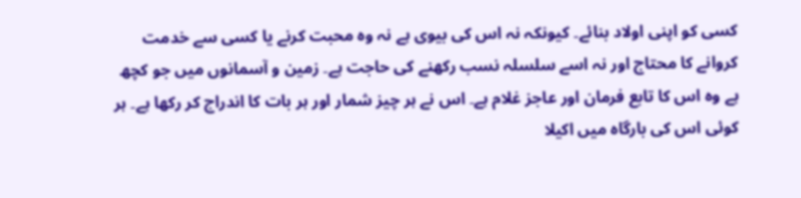کسی کو اپنی اولاد بنائے۔ کیونکہ نہ اس کی بیوی ہے نہ وہ محبت کرنے یا کسی سے خدمت کروانے کا محتاج اور نہ اسے سلسلہ نسب رکھنے کی حاجت ہے۔ زمین و آسمانوں میں جو کچھ ہے وہ اس کا تابع فرمان اور عاجز غلام ہے۔ اس نے ہر چیز شمار اور ہر بات کا اندراج کر رکھا ہے۔ ہر کوئی اس کی بارگاہ میں اکیلا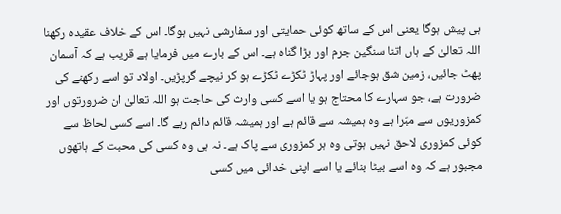ہی پیش ہوگا یعنی اس کے ساتھ کوئی حمایتی اور سفارشی نہیں ہوگا۔ اس کے خلاف عقیدہ رکھنا اللہ تعالیٰ کے ہاں اتنا سنگین جرم اور بڑا گناہ ہے۔ اس کے بارے میں فرمایا ہے قریب ہے کہ آسمان پھٹ جائیں، زمین شق ہوجائے اور پہاڑ ٹکڑے ٹکڑے ہو کر نیچے گرپڑیں۔ اولاد تو اسے رکھنے کی ضرورت ہے، جو سہارے کا محتاج ہو یا اسے کسی وارث کی حاجت ہو اللہ تعالیٰ ان ضرورتوں اور کمزوریوں سے مبّرا ہے وہ ہمیشہ سے قائم ہے اور ہمیشہ قائم دائم رہے گا۔ اسے کسی لحاظ سے کوئی کمزوری لاحق نہیں ہوتی وہ ہر کمزوری سے پاک ہے۔ نہ ہی وہ کسی کی محبت کے ہاتھوں مجبور ہے کہ وہ اسے بیٹا بنائے یا اسے اپنی خدائی میں کسی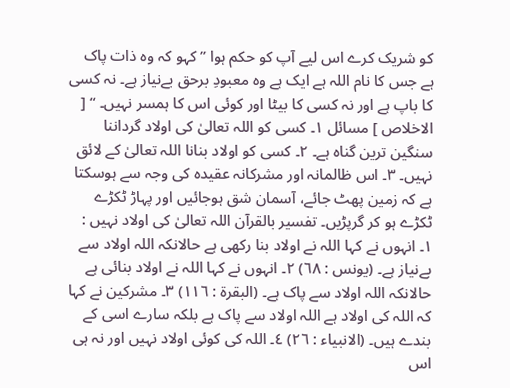کو شریک کرے اس لیے آپ کو حکم ہوا ” کہو کہ وہ ذات پاک ہے جس کا نام اللہ ہے ایک ہے وہ معبودِ برحق بےنیاز ہے۔ نہ کسی کا باپ ہے اور نہ کسی کا بیٹا اور کوئی اس کا ہمسر نہیں۔ “ [ الاخلاص ] مسائل ١۔ کسی کو اللہ تعالیٰ کی اولاد گرداننا سنگین ترین گناہ ہے۔ ٢۔ کسی کو اولاد بنانا اللہ تعالیٰ کے لائق نہیں۔ ٣۔ اس ظالمانہ اور مشرکانہ عقیدہ کی وجہ سے ہوسکتا ہے کہ زمین پھٹ جائے، آسمان شق ہوجائیں اور پہاڑ ٹکڑے ٹکڑے ہو کر گرپڑیں۔ تفسیر بالقرآن اللہ تعالیٰ کی اولاد نہیں : ١۔ انہوں نے کہا اللہ نے اولاد بنا رکھی ہے حالانکہ اللہ اولاد سے بےنیاز ہے۔ (یونس : ٦٨) ٢۔ انہوں نے کہا اللہ نے اولاد بنائی ہے حالانکہ اللہ اولاد سے پاک ہے۔ (البقرۃ : ١١٦) ٣۔ مشرکین نے کہا کہ اللہ کی اولاد ہے اللہ اولاد سے پاک ہے بلکہ سارے اسی کے بندے ہیں۔ (الانبیاء : ٢٦) ٤۔ اللہ کی کوئی اولاد نہیں اور نہ ہی اس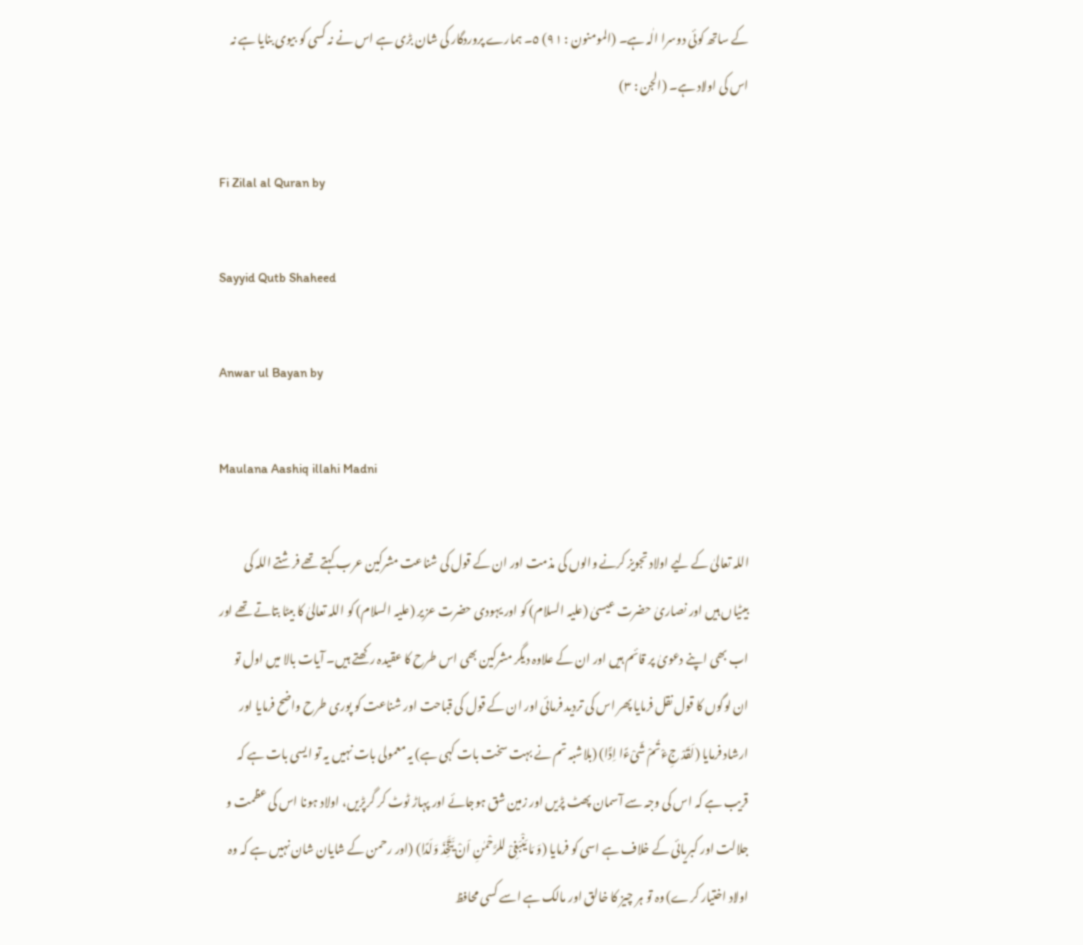کے ساتھ کوئی دوسرا الٰہ ہے۔ (المومنون : ٩١) ٥۔ ہمارے پروردگار کی شان بڑی ہے اس نے نہ کسی کو بیوی بنایا ہے نہ اس کی اولاد ہے۔ (الجن : ٣)

Fi Zilal al Quran by

Sayyid Qutb Shaheed

Anwar ul Bayan by

Maulana Aashiq illahi Madni

اللہ تعالیٰ کے لیے اولاد تجویز کرنے والوں کی مذمت اور ان کے قول کی شناعت مشرکین عرب کہتے تھے فرشتے اللہ کی بیٹیاں ہیں اور نصاریٰ حضرت عیسیٰ (علیہ السلام) کو اور یہودی حضرت عزیر (علیہ السلام) کو اللہ تعالیٰ کا بیٹا بتاتے تھے اور اب بھی اپنے دعویٰ پر قائم ہیں اور ان کے علاوہ دیگر مشرکین بھی اس طرح کا عقیدہ رکھتے ہیں۔ آیات بالا میں اول تو ان لوگوں کا قول نقل فرمایا پھر اس کی تردید فرمائی اور ان کے قول کی قباحت اور شناعت کو پوری طرح واضح فرمایا اور ارشاد فرمایا (لَقَدْ جِءْتُمْ شَیْءًا اِدًّا) (بلاشبہ تم نے بہت سخت بات کہی ہے) یہ معمولی بات نہیں یہ تو ایسی بات ہے کہ قریب ہے کہ اس کی وجہ سے آسمان پھٹ پڑیں اور زمین شق ہوجائے اور پہاڑ ٹوٹ کر گرپڑیں، اولاد ہونا اس کی عظمت و جلالت اور کبریائی کے خلاف ہے اسی کو فرمایا (وَ مَا یَنْبَغِیْ للرَّحْمٰنِ اَنْ یَّتَّخِذَ وَلَدًا) (اور رحمن کے شایان شان نہیں ہے کہ وہ اولاد اختیار کرے) وہ تو ہر چیز کا خالق اور مالک ہے اسے کسی محافظ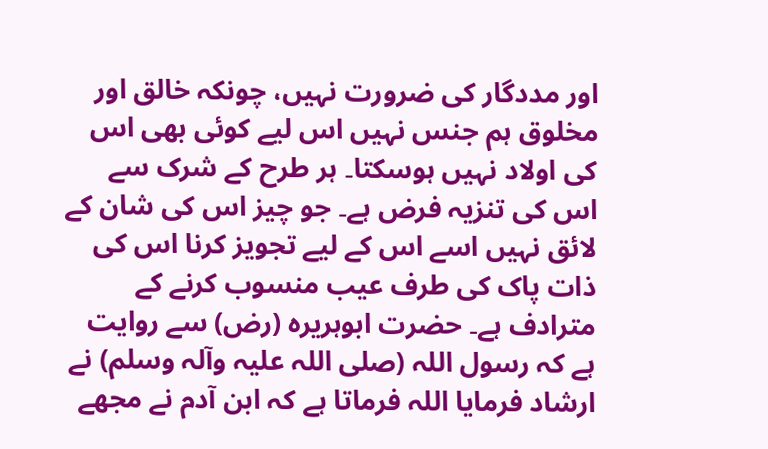اور مددگار کی ضرورت نہیں، چونکہ خالق اور مخلوق ہم جنس نہیں اس لیے کوئی بھی اس کی اولاد نہیں ہوسکتا۔ ہر طرح کے شرک سے اس کی تنزیہ فرض ہے۔ جو چیز اس کی شان کے لائق نہیں اسے اس کے لیے تجویز کرنا اس کی ذات پاک کی طرف عیب منسوب کرنے کے مترادف ہے۔ حضرت ابوہریرہ (رض) سے روایت ہے کہ رسول اللہ (صلی اللہ علیہ وآلہ وسلم) نے ارشاد فرمایا اللہ فرماتا ہے کہ ابن آدم نے مجھے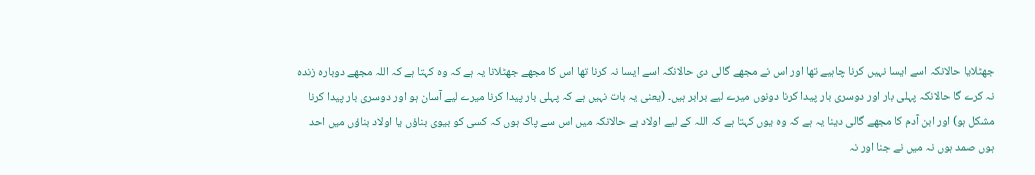جھٹلایا حالانکہ اسے ایسا نہیں کرنا چاہیے تھا اور اس نے مجھے گالی دی حالانکہ اسے ایسا نہ کرنا تھا اس کا مجھے جھٹلانا یہ ہے کہ وہ کہتا ہے کہ اللہ مجھے دوبارہ زندہ نہ کرے گا حالانکہ پہلی بار اور دوسری بار پیدا کرنا دونوں میرے لیے برابر ہیں۔ (یعنی یہ بات نہیں ہے کہ پہلی بار پیدا کرنا میرے لیے آسان ہو اور دوسری بار پیدا کرنا مشکل ہو) اور ابن آدم کا مجھے گالی دینا یہ ہے کہ وہ یوں کہتا ہے کہ اللہ کے لیے اولاد ہے حالانکہ میں اس سے پاک ہوں کہ کسی کو بیوی بناؤں یا اولاد بناؤں میں احد ہوں صمد ہوں نہ میں نے جنا اور نہ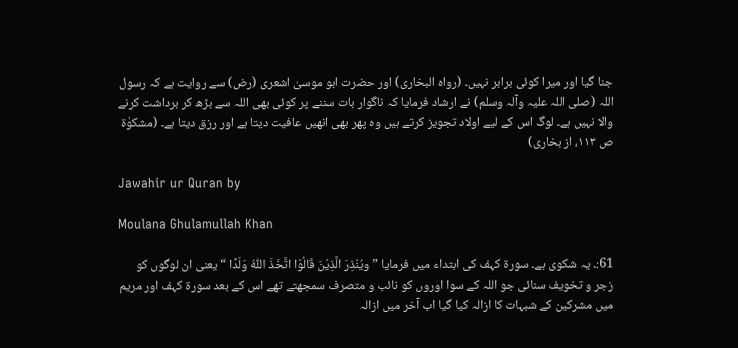جنا گیا اور میرا کوئی برابر نہیں۔ (رواہ البخاری) اور حضرت ابو موسیٰ اشعری (رض) سے روایت ہے کہ رسول اللہ (صلی اللہ علیہ وآلہ وسلم) نے ارشاد فرمایا کہ ناگوار بات سننے پر کوئی بھی اللہ سے بڑھ کر برداشت کرنے والا نہیں ہے۔ لوگ اس کے لیے اولاد تجویز کرتے ہیں وہ پھر بھی انھیں عافیت دیتا ہے اور رزق دیتا ہے۔ (مشکوٰۃ ص ١١٣، از بخاری)

Jawahir ur Quran by

Moulana Ghulamullah Khan

61:۔ یہ شکوی ہے۔ سورة کہف کی ابتداء میں فرمایا ” ویُنْذِرَ الَّذِیْنَ قَالُوْا اتَّخَذَ اللّٰهُ وَلَدًا “ یعنی ان لوگوں کو زجر و تخویف سنائی جو اللہ کے سوا اوروں کو نائب و متصرف سمجھتے تھے اس کے بعد سورة کہف اور مریم میں مشرکین کے شبہات کا ازالہ کیا گیا اب آخر میں ازالہ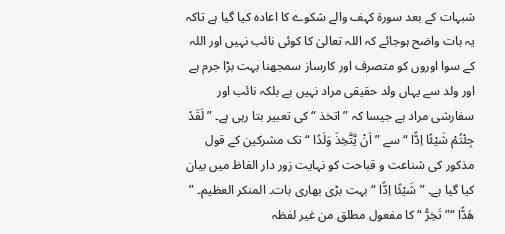شبہات کے بعد سورة کہف والے شکوے کا اعادہ کیا گیا ہے تاکہ یہ بات واضح ہوجائے کہ اللہ تعالیٰ کا کوئی نائب نہیں اور اللہ کے سوا اوروں کو متصرف اور کارساز سمجھنا بہت بڑا جرم ہے اور ولد سے یہاں ولد حقیقی مراد نہیں ہے بلکہ نائب اور سفارشی مراد ہے جیسا کہ ” اتخذ “ کی تعبیر بتا رہی ہے۔ ” لَقَدْ جِئْتُمْ شَیْئًا اِدًّا “ سے ” اَنْ یَّتَّخِذَ وَلَدًا “ تک مشرکین کے قول مذکور کی شناعت و قباحت کو نہایت زور دار الفاظ میں بیان کیا گیا ہے۔ ” شَیْئًا اِدًّا “ بہت بڑی بھاری بات۔ المنکر العظیم۔ ” ھَدًّا “” تَخِرُّ “ کا مفعول مطلق من غیر لفظہ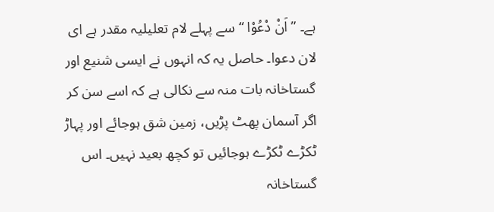ہے۔ ” اَنْ دْعُوْا “ سے پہلے لام تعلیلیہ مقدر ہے ای لان دعوا۔ حاصل یہ کہ انہوں نے ایسی شنیع اور گستاخانہ بات منہ سے نکالی ہے کہ اسے سن کر اگر آسمان پھٹ پڑیں، زمین شق ہوجائے اور پہاڑ ٹکڑے ٹکڑے ہوجائیں تو کچھ بعید نہیں۔ اس گستاخانہ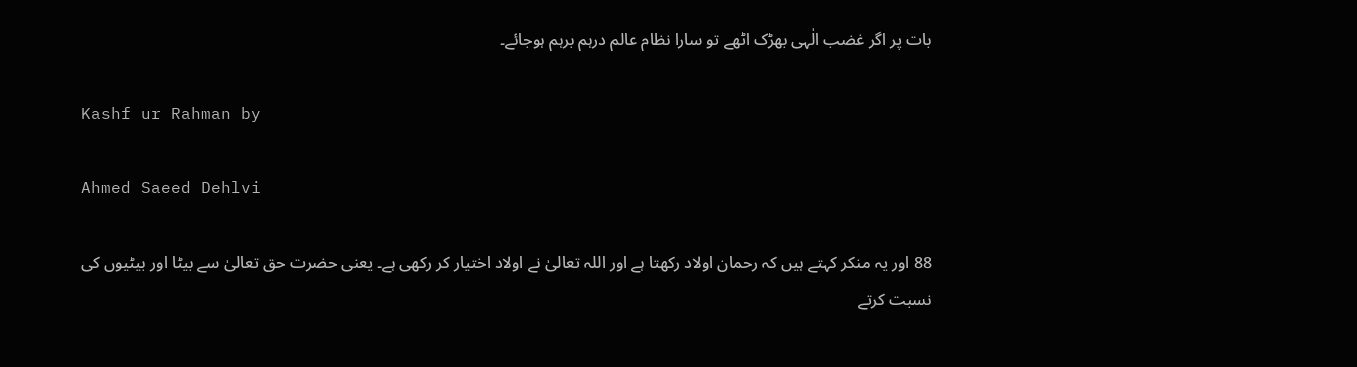بات پر اگر غضب الٰہی بھڑک اٹھے تو سارا نظام عالم درہم برہم ہوجائے۔

Kashf ur Rahman by

Ahmed Saeed Dehlvi

88 اور یہ منکر کہتے ہیں کہ رحمان اولاد رکھتا ہے اور اللہ تعالیٰ نے اولاد اختیار کر رکھی ہے۔ یعنی حضرت حق تعالیٰ سے بیٹا اور بیٹیوں کی نسبت کرتے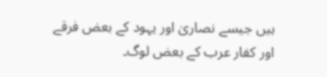ہیں جیسے نصاریٰ اور یہود کے بعض فرقے اور کفار عرب کے بعض لوگ۔